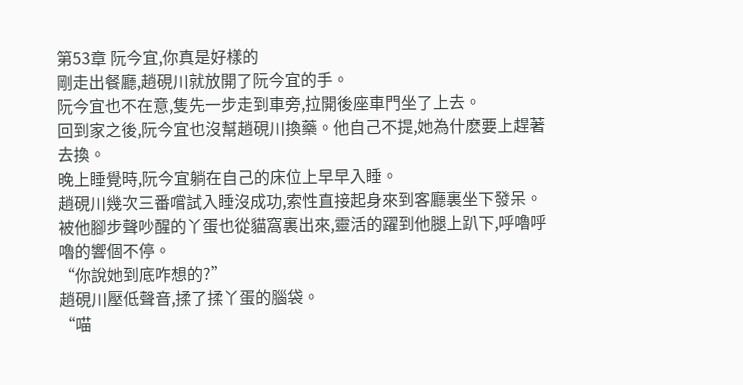第53章 阮今宜,你真是好樣的
剛走出餐廳,趙硯川就放開了阮今宜的手。
阮今宜也不在意,隻先一步走到車旁,拉開後座車門坐了上去。
回到家之後,阮今宜也沒幫趙硯川換藥。他自己不提,她為什麽要上趕著去換。
晚上睡覺時,阮今宜躺在自己的床位上早早入睡。
趙硯川幾次三番嚐試入睡沒成功,索性直接起身來到客廳裏坐下發呆。
被他腳步聲吵醒的丫蛋也從貓窩裏出來,靈活的躍到他腿上趴下,呼嚕呼嚕的響個不停。
“你說她到底咋想的?”
趙硯川壓低聲音,揉了揉丫蛋的腦袋。
“喵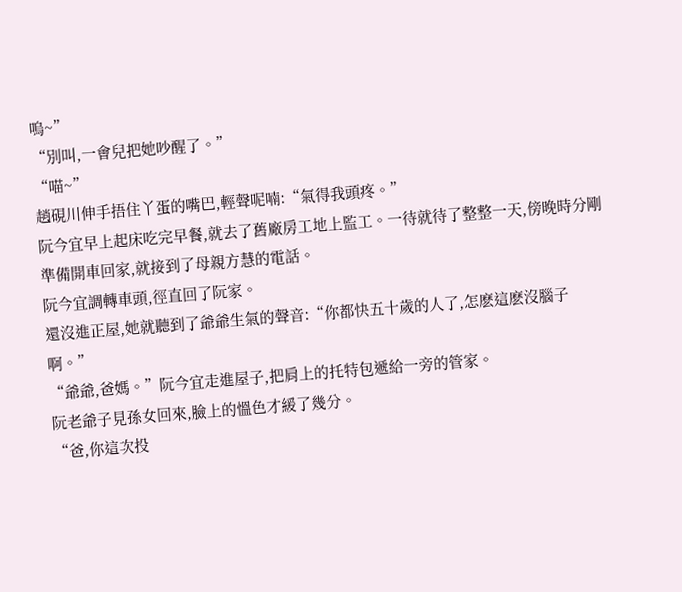嗚~”
“別叫,一會兒把她吵醒了。”
“喵~”
趙硯川伸手捂住丫蛋的嘴巴,輕聲呢喃:“氣得我頭疼。”
阮今宜早上起床吃完早餐,就去了舊廠房工地上監工。一待就待了整整一天,傍晚時分剛準備開車回家,就接到了母親方慧的電話。
阮今宜調轉車頭,徑直回了阮家。
還沒進正屋,她就聽到了爺爺生氣的聲音:“你都快五十歲的人了,怎麽這麽沒腦子啊。”
“爺爺,爸媽。”阮今宜走進屋子,把肩上的托特包遞給一旁的管家。
阮老爺子見孫女回來,臉上的慍色才緩了幾分。
“爸,你這次投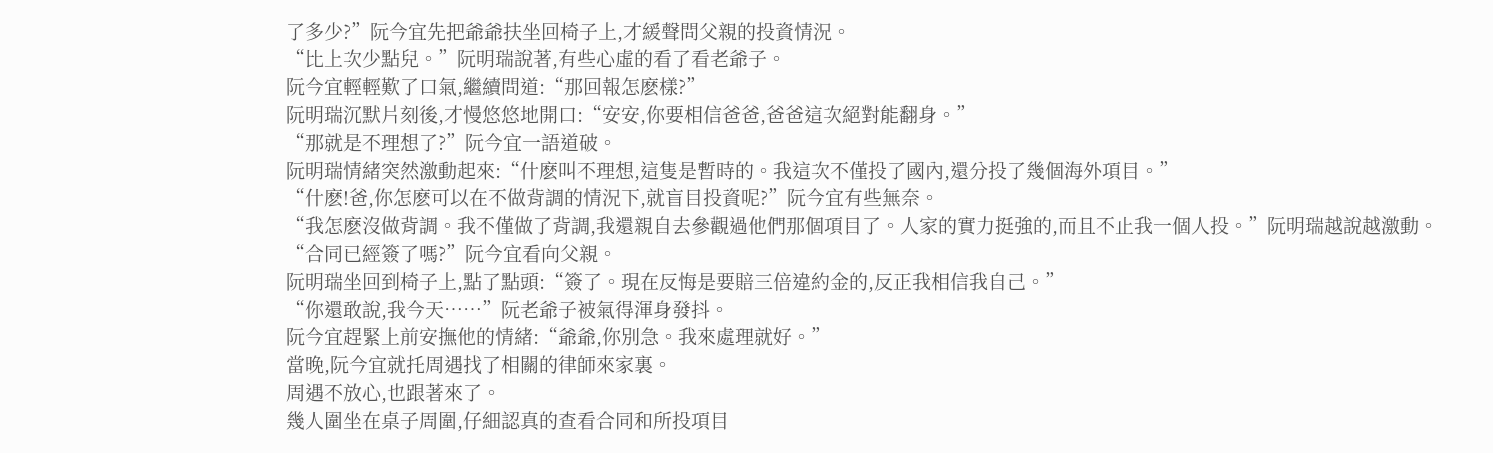了多少?”阮今宜先把爺爺扶坐回椅子上,才緩聲問父親的投資情況。
“比上次少點兒。”阮明瑞說著,有些心虛的看了看老爺子。
阮今宜輕輕歎了口氣,繼續問道:“那回報怎麽樣?”
阮明瑞沉默片刻後,才慢悠悠地開口:“安安,你要相信爸爸,爸爸這次絕對能翻身。”
“那就是不理想了?”阮今宜一語道破。
阮明瑞情緒突然激動起來:“什麽叫不理想,這隻是暫時的。我這次不僅投了國內,還分投了幾個海外項目。”
“什麽!爸,你怎麽可以在不做背調的情況下,就盲目投資呢?”阮今宜有些無奈。
“我怎麽沒做背調。我不僅做了背調,我還親自去參觀過他們那個項目了。人家的實力挺強的,而且不止我一個人投。”阮明瑞越說越激動。
“合同已經簽了嗎?”阮今宜看向父親。
阮明瑞坐回到椅子上,點了點頭:“簽了。現在反悔是要賠三倍違約金的,反正我相信我自己。”
“你還敢說,我今天……”阮老爺子被氣得渾身發抖。
阮今宜趕緊上前安撫他的情緒:“爺爺,你別急。我來處理就好。”
當晚,阮今宜就托周遇找了相關的律師來家裏。
周遇不放心,也跟著來了。
幾人圍坐在桌子周圍,仔細認真的查看合同和所投項目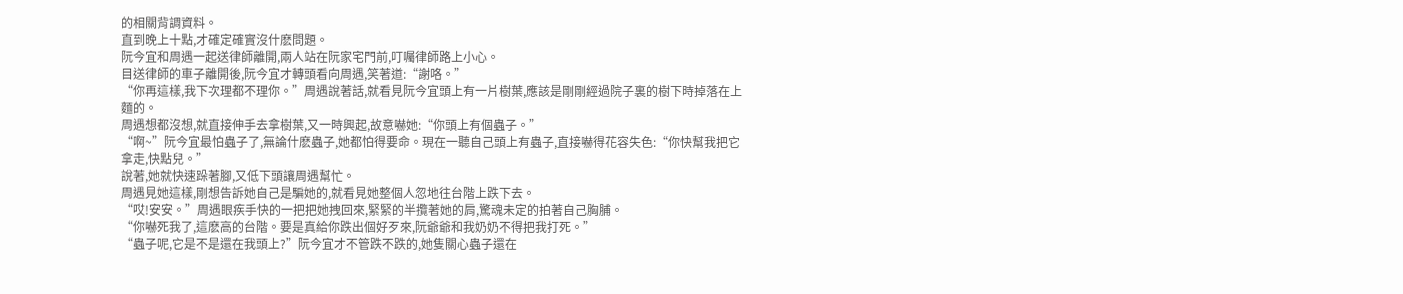的相關背調資料。
直到晚上十點,才確定確實沒什麽問題。
阮今宜和周遇一起送律師離開,兩人站在阮家宅門前,叮囑律師路上小心。
目送律師的車子離開後,阮今宜才轉頭看向周遇,笑著道:“謝咯。”
“你再這樣,我下次理都不理你。”周遇說著話,就看見阮今宜頭上有一片樹葉,應該是剛剛經過院子裏的樹下時掉落在上麵的。
周遇想都沒想,就直接伸手去拿樹葉,又一時興起,故意嚇她:“你頭上有個蟲子。”
“啊~”阮今宜最怕蟲子了,無論什麽蟲子,她都怕得要命。現在一聽自己頭上有蟲子,直接嚇得花容失色:“你快幫我把它拿走,快點兒。”
說著,她就快速跺著腳,又低下頭讓周遇幫忙。
周遇見她這樣,剛想告訴她自己是騙她的,就看見她整個人忽地往台階上跌下去。
“哎!安安。”周遇眼疾手快的一把把她拽回來,緊緊的半攬著她的肩,驚魂未定的拍著自己胸脯。
“你嚇死我了,這麽高的台階。要是真給你跌出個好歹來,阮爺爺和我奶奶不得把我打死。”
“蟲子呢,它是不是還在我頭上?”阮今宜才不管跌不跌的,她隻關心蟲子還在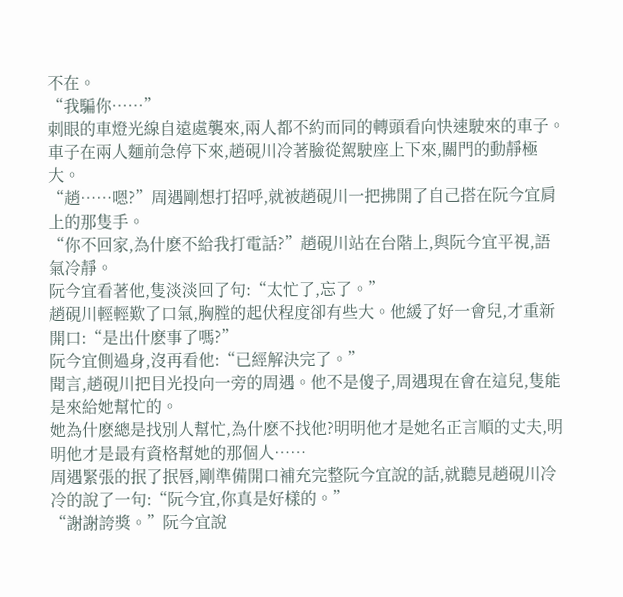不在。
“我騙你……”
刺眼的車燈光線自遠處襲來,兩人都不約而同的轉頭看向快速駛來的車子。
車子在兩人麵前急停下來,趙硯川冷著臉從駕駛座上下來,關門的動靜極大。
“趙……嗯?”周遇剛想打招呼,就被趙硯川一把拂開了自己搭在阮今宜肩上的那隻手。
“你不回家,為什麽不給我打電話?”趙硯川站在台階上,與阮今宜平視,語氣冷靜。
阮今宜看著他,隻淡淡回了句:“太忙了,忘了。”
趙硯川輕輕歎了口氣,胸膛的起伏程度卻有些大。他緩了好一會兒,才重新開口:“是出什麽事了嗎?”
阮今宜側過身,沒再看他:“已經解決完了。”
聞言,趙硯川把目光投向一旁的周遇。他不是傻子,周遇現在會在這兒,隻能是來給她幫忙的。
她為什麽總是找別人幫忙,為什麽不找他?明明他才是她名正言順的丈夫,明明他才是最有資格幫她的那個人……
周遇緊張的抿了抿唇,剛準備開口補充完整阮今宜說的話,就聽見趙硯川冷冷的說了一句:“阮今宜,你真是好樣的。”
“謝謝誇獎。”阮今宜說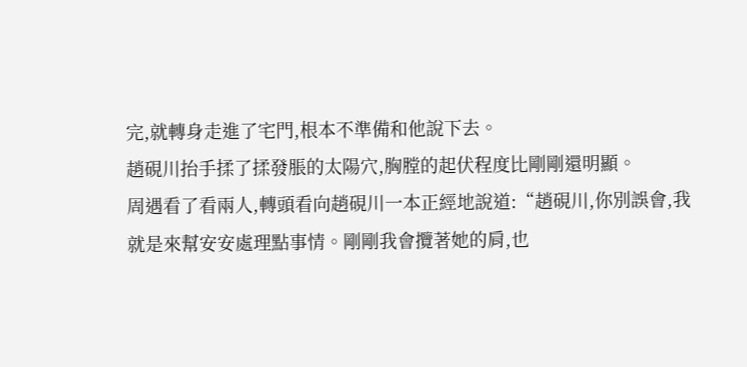完,就轉身走進了宅門,根本不準備和他說下去。
趙硯川抬手揉了揉發脹的太陽穴,胸膛的起伏程度比剛剛還明顯。
周遇看了看兩人,轉頭看向趙硯川一本正經地說道:“趙硯川,你別誤會,我就是來幫安安處理點事情。剛剛我會攬著她的肩,也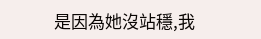是因為她沒站穩,我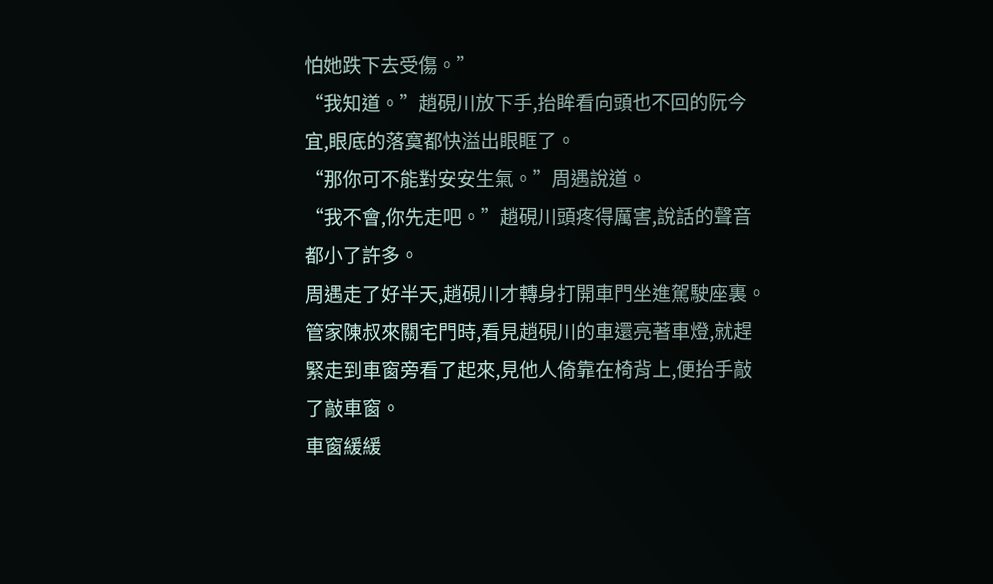怕她跌下去受傷。”
“我知道。”趙硯川放下手,抬眸看向頭也不回的阮今宜,眼底的落寞都快溢出眼眶了。
“那你可不能對安安生氣。”周遇說道。
“我不會,你先走吧。”趙硯川頭疼得厲害,說話的聲音都小了許多。
周遇走了好半天,趙硯川才轉身打開車門坐進駕駛座裏。
管家陳叔來關宅門時,看見趙硯川的車還亮著車燈,就趕緊走到車窗旁看了起來,見他人倚靠在椅背上,便抬手敲了敲車窗。
車窗緩緩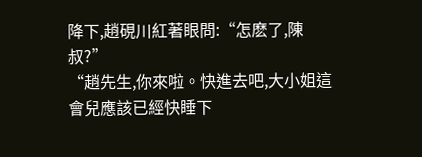降下,趙硯川紅著眼問:“怎麽了,陳叔?”
“趙先生,你來啦。快進去吧,大小姐這會兒應該已經快睡下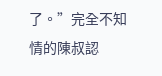了。”完全不知情的陳叔認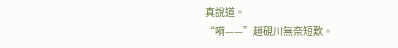真說道。
“嗬——”趙硯川無奈短歎。